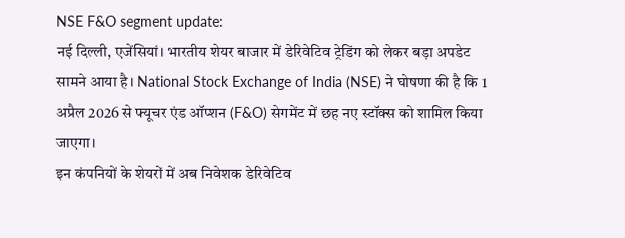NSE F&O segment update:
नई दिल्ली, एजेंसियां। भारतीय शेयर बाजार में डेरिवेटिव ट्रेडिंग को लेकर बड़ा अपडेट सामने आया है। National Stock Exchange of India (NSE) ने घोषणा की है कि 1 अप्रैल 2026 से फ्यूचर एंड ऑप्शन (F&O) सेगमेंट में छह नए स्टॉक्स को शामिल किया जाएगा।
इन कंपनियों के शेयरों में अब निवेशक डेरिवेटिव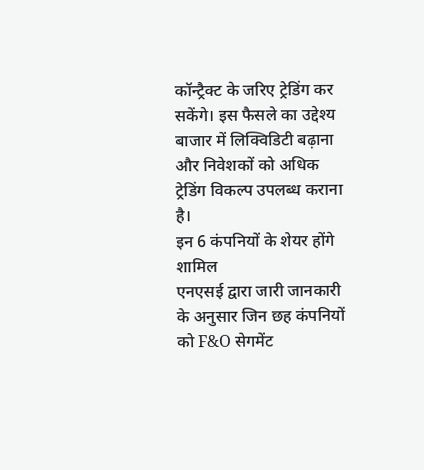कॉन्ट्रैक्ट के जरिए ट्रेडिंग कर सकेंगे। इस फैसले का उद्देश्य बाजार में लिक्विडिटी बढ़ाना और निवेशकों को अधिक ट्रेडिंग विकल्प उपलब्ध कराना है।
इन 6 कंपनियों के शेयर होंगे शामिल
एनएसई द्वारा जारी जानकारी के अनुसार जिन छह कंपनियों को F&O सेगमेंट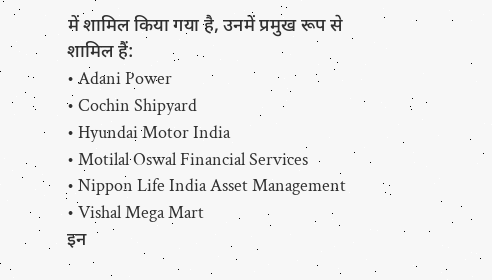में शामिल किया गया है, उनमें प्रमुख रूप से शामिल हैं:
• Adani Power
• Cochin Shipyard
• Hyundai Motor India
• Motilal Oswal Financial Services
• Nippon Life India Asset Management
• Vishal Mega Mart
इन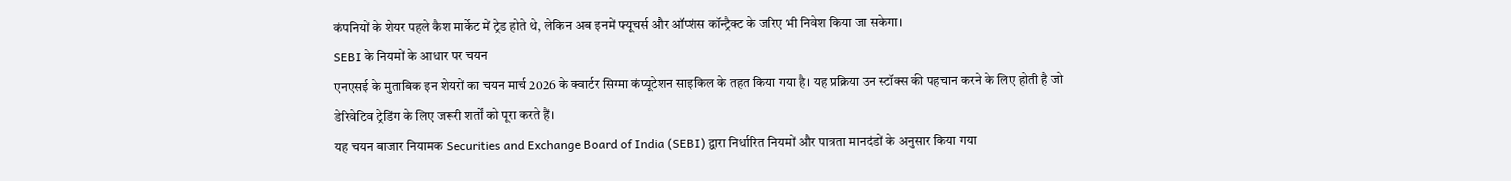कंपनियों के शेयर पहले कैश मार्केट में ट्रेड होते थे, लेकिन अब इनमें फ्यूचर्स और ऑप्शंस कॉन्ट्रैक्ट के जरिए भी निवेश किया जा सकेगा।
SEBI के नियमों के आधार पर चयन
एनएसई के मुताबिक इन शेयरों का चयन मार्च 2026 के क्वार्टर सिग्मा कंप्यूटेशन साइकिल के तहत किया गया है। यह प्रक्रिया उन स्टॉक्स की पहचान करने के लिए होती है जो डेरिवेटिव ट्रेडिंग के लिए जरूरी शर्तों को पूरा करते हैं।
यह चयन बाजार नियामक Securities and Exchange Board of India (SEBI) द्वारा निर्धारित नियमों और पात्रता मानदंडों के अनुसार किया गया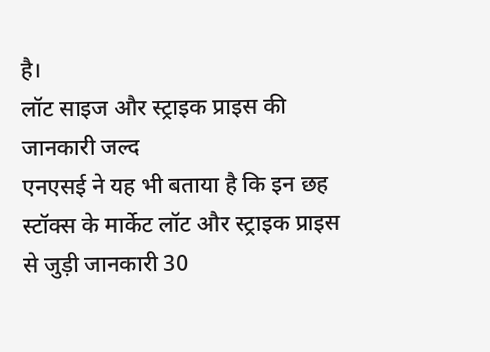है।
लॉट साइज और स्ट्राइक प्राइस की जानकारी जल्द
एनएसई ने यह भी बताया है कि इन छह स्टॉक्स के मार्केट लॉट और स्ट्राइक प्राइस से जुड़ी जानकारी 30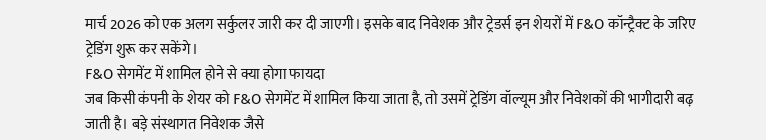मार्च 2026 को एक अलग सर्कुलर जारी कर दी जाएगी। इसके बाद निवेशक और ट्रेडर्स इन शेयरों में F&O कॉन्ट्रैक्ट के जरिए ट्रेडिंग शुरू कर सकेंगे।
F&O सेगमेंट में शामिल होने से क्या होगा फायदा
जब किसी कंपनी के शेयर को F&O सेगमेंट में शामिल किया जाता है, तो उसमें ट्रेडिंग वॉल्यूम और निवेशकों की भागीदारी बढ़ जाती है। बड़े संस्थागत निवेशक जैसे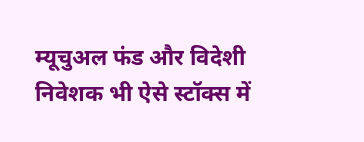म्यूचुअल फंड और विदेशी निवेशक भी ऐसे स्टॉक्स में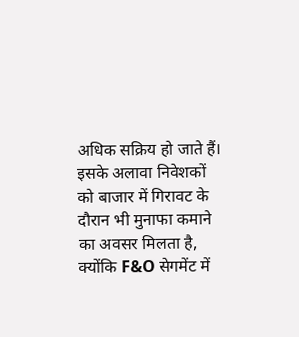अधिक सक्रिय हो जाते हैं।
इसके अलावा निवेशकों को बाजार में गिरावट के दौरान भी मुनाफा कमाने का अवसर मिलता है, क्योंकि F&O सेगमेंट में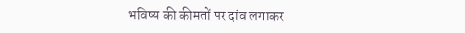भविष्य की कीमतों पर दांव लगाकर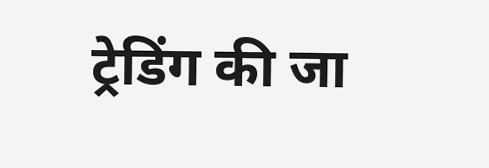ट्रेडिंग की जा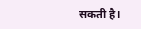सकती है।